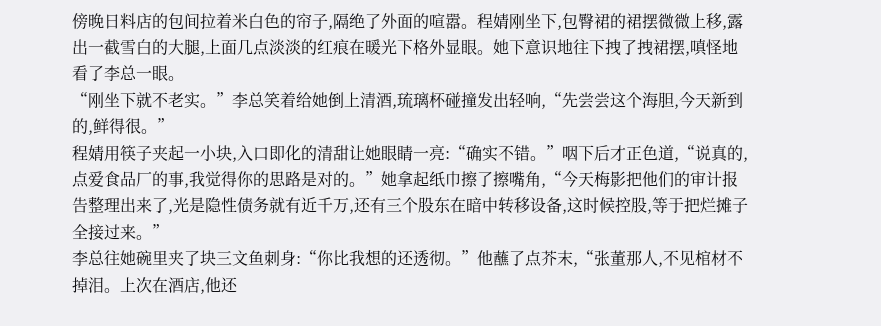傍晚日料店的包间拉着米白色的帘子,隔绝了外面的喧嚣。程婧刚坐下,包臀裙的裙摆微微上移,露出一截雪白的大腿,上面几点淡淡的红痕在暖光下格外显眼。她下意识地往下拽了拽裙摆,嗔怪地看了李总一眼。
“刚坐下就不老实。”李总笑着给她倒上清酒,琉璃杯碰撞发出轻响,“先尝尝这个海胆,今天新到的,鲜得很。”
程婧用筷子夹起一小块,入口即化的清甜让她眼睛一亮:“确实不错。”咽下后才正色道,“说真的,点爱食品厂的事,我觉得你的思路是对的。”她拿起纸巾擦了擦嘴角,“今天梅影把他们的审计报告整理出来了,光是隐性债务就有近千万,还有三个股东在暗中转移设备,这时候控股,等于把烂摊子全接过来。”
李总往她碗里夹了块三文鱼刺身:“你比我想的还透彻。”他蘸了点芥末,“张董那人,不见棺材不掉泪。上次在酒店,他还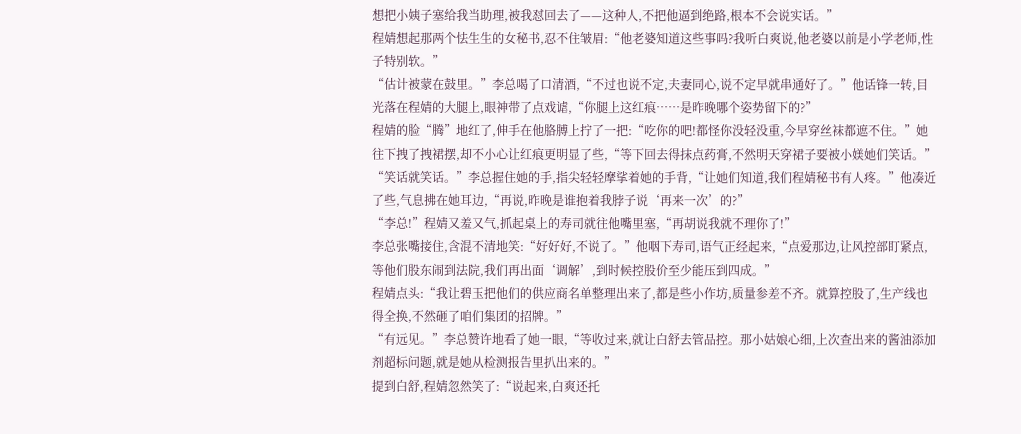想把小姨子塞给我当助理,被我怼回去了——这种人,不把他逼到绝路,根本不会说实话。”
程婧想起那两个怯生生的女秘书,忍不住皱眉:“他老婆知道这些事吗?我听白爽说,他老婆以前是小学老师,性子特别软。”
“估计被蒙在鼓里。”李总喝了口清酒,“不过也说不定,夫妻同心,说不定早就串通好了。”他话锋一转,目光落在程婧的大腿上,眼神带了点戏谑,“你腿上这红痕……是昨晚哪个姿势留下的?”
程婧的脸“腾”地红了,伸手在他胳膊上拧了一把:“吃你的吧!都怪你没轻没重,今早穿丝袜都遮不住。”她往下拽了拽裙摆,却不小心让红痕更明显了些,“等下回去得抹点药膏,不然明天穿裙子要被小媄她们笑话。”
“笑话就笑话。”李总握住她的手,指尖轻轻摩挲着她的手背,“让她们知道,我们程婧秘书有人疼。”他凑近了些,气息拂在她耳边,“再说,昨晚是谁抱着我脖子说‘再来一次’的?”
“李总!”程婧又羞又气,抓起桌上的寿司就往他嘴里塞,“再胡说我就不理你了!”
李总张嘴接住,含混不清地笑:“好好好,不说了。”他咽下寿司,语气正经起来,“点爱那边,让风控部盯紧点,等他们股东闹到法院,我们再出面‘调解’,到时候控股价至少能压到四成。”
程婧点头:“我让碧玉把他们的供应商名单整理出来了,都是些小作坊,质量参差不齐。就算控股了,生产线也得全换,不然砸了咱们集团的招牌。”
“有远见。”李总赞许地看了她一眼,“等收过来,就让白舒去管品控。那小姑娘心细,上次查出来的酱油添加剂超标问题,就是她从检测报告里扒出来的。”
提到白舒,程婧忽然笑了:“说起来,白爽还托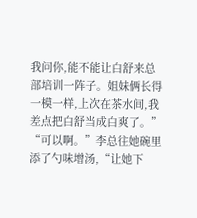我问你,能不能让白舒来总部培训一阵子。姐妹俩长得一模一样,上次在茶水间,我差点把白舒当成白爽了。”
“可以啊。”李总往她碗里添了勺味增汤,“让她下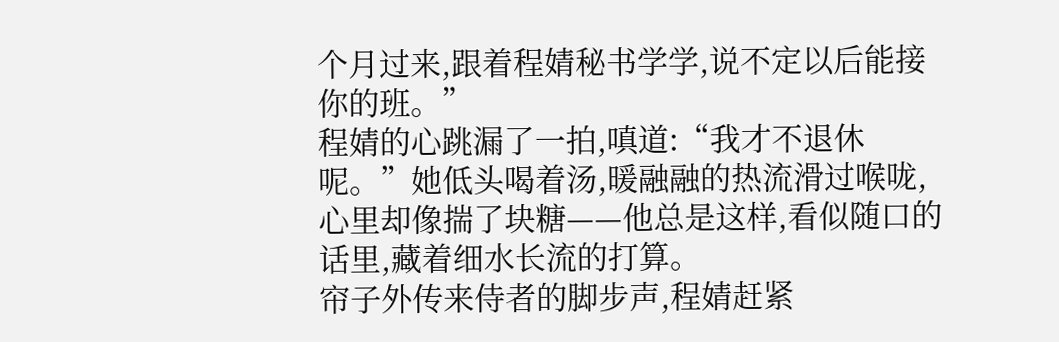个月过来,跟着程婧秘书学学,说不定以后能接你的班。”
程婧的心跳漏了一拍,嗔道:“我才不退休呢。”她低头喝着汤,暖融融的热流滑过喉咙,心里却像揣了块糖——他总是这样,看似随口的话里,藏着细水长流的打算。
帘子外传来侍者的脚步声,程婧赶紧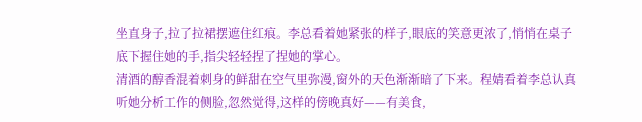坐直身子,拉了拉裙摆遮住红痕。李总看着她紧张的样子,眼底的笑意更浓了,悄悄在桌子底下握住她的手,指尖轻轻捏了捏她的掌心。
清酒的醇香混着刺身的鲜甜在空气里弥漫,窗外的天色渐渐暗了下来。程婧看着李总认真听她分析工作的侧脸,忽然觉得,这样的傍晚真好——有美食,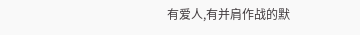有爱人,有并肩作战的默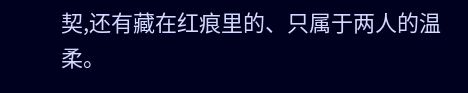契,还有藏在红痕里的、只属于两人的温柔。